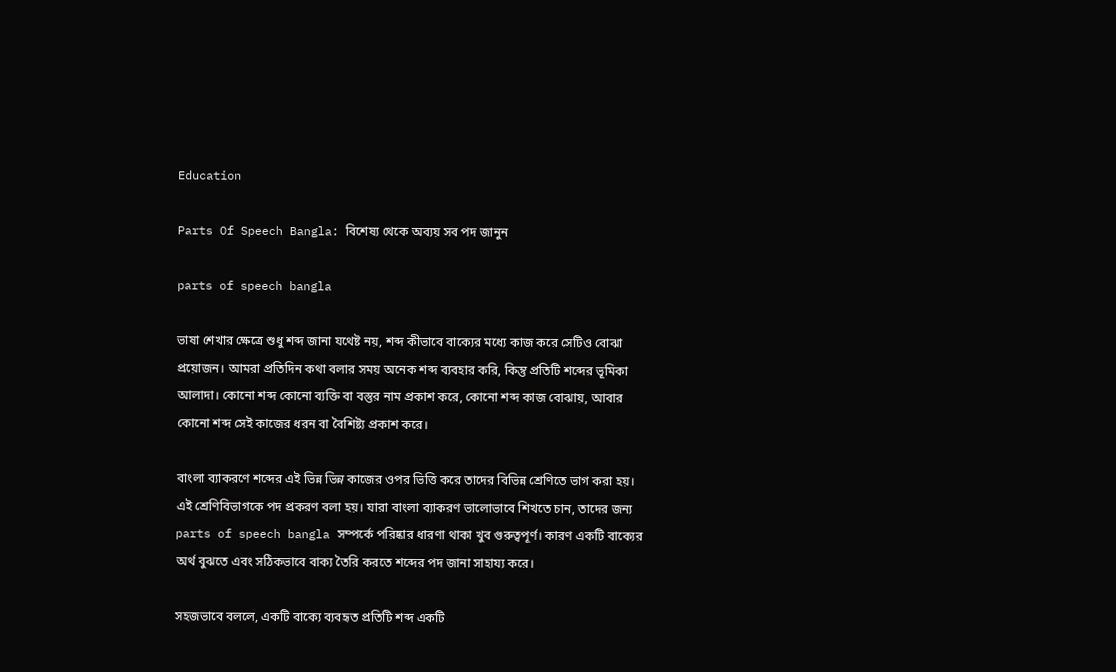Education

Parts Of Speech Bangla: বিশেষ্য থেকে অব্যয় সব পদ জানুন

parts of speech bangla

ভাষা শেখার ক্ষেত্রে শুধু শব্দ জানা যথেষ্ট নয়, শব্দ কীভাবে বাক্যের মধ্যে কাজ করে সেটিও বোঝা প্রয়োজন। আমরা প্রতিদিন কথা বলার সময় অনেক শব্দ ব্যবহার করি, কিন্তু প্রতিটি শব্দের ভূমিকা আলাদা। কোনো শব্দ কোনো ব্যক্তি বা বস্তুর নাম প্রকাশ করে, কোনো শব্দ কাজ বোঝায়, আবার কোনো শব্দ সেই কাজের ধরন বা বৈশিষ্ট্য প্রকাশ করে।

বাংলা ব্যাকরণে শব্দের এই ভিন্ন ভিন্ন কাজের ওপর ভিত্তি করে তাদের বিভিন্ন শ্রেণিতে ভাগ করা হয়। এই শ্রেণিবিভাগকে পদ প্রকরণ বলা হয়। যারা বাংলা ব্যাকরণ ভালোভাবে শিখতে চান, তাদের জন্য parts of speech bangla সম্পর্কে পরিষ্কার ধারণা থাকা খুব গুরুত্বপূর্ণ। কারণ একটি বাক্যের অর্থ বুঝতে এবং সঠিকভাবে বাক্য তৈরি করতে শব্দের পদ জানা সাহায্য করে।

সহজভাবে বললে, একটি বাক্যে ব্যবহৃত প্রতিটি শব্দ একটি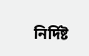নির্দিষ্ট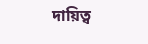দায়িত্ব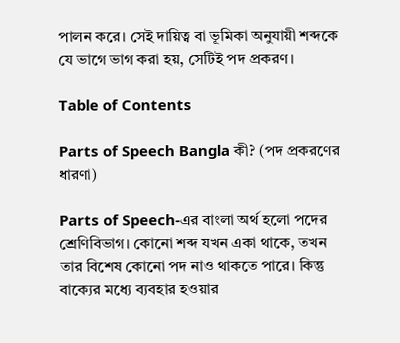পালন করে। সেই দায়িত্ব বা ভূমিকা অনুযায়ী শব্দকে যে ভাগে ভাগ করা হয়, সেটিই পদ প্রকরণ।

Table of Contents

Parts of Speech Bangla কী? (পদ প্রকরণের ধারণা)

Parts of Speech-এর বাংলা অর্থ হলো পদের শ্রেণিবিভাগ। কোনো শব্দ যখন একা থাকে, তখন তার বিশেষ কোনো পদ নাও থাকতে পারে। কিন্তু বাক্যের মধ্যে ব্যবহার হওয়ার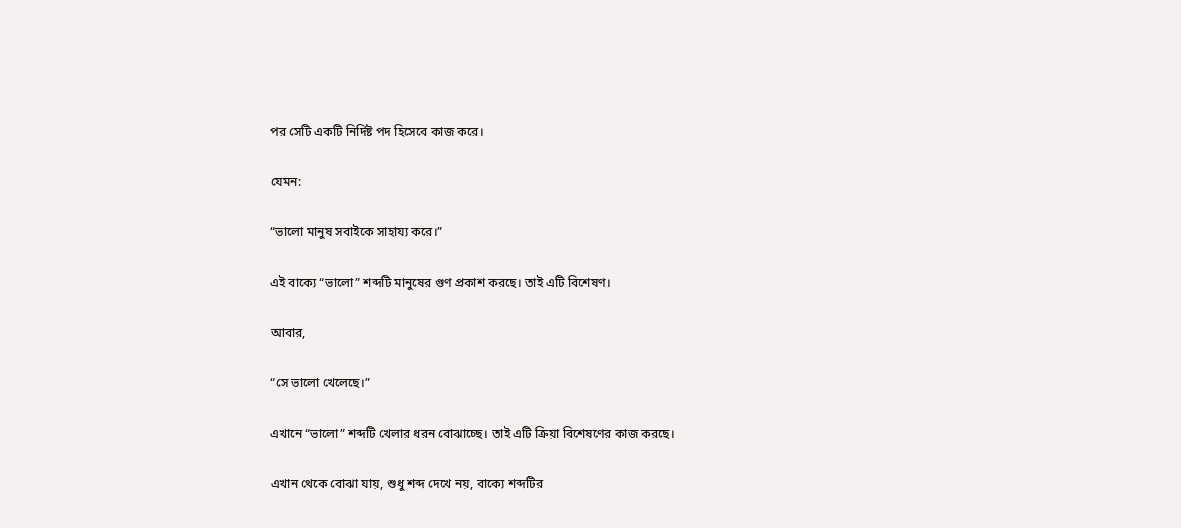পর সেটি একটি নির্দিষ্ট পদ হিসেবে কাজ করে।

যেমন:

“ভালো মানুষ সবাইকে সাহায্য করে।”

এই বাক্যে “ভালো” শব্দটি মানুষের গুণ প্রকাশ করছে। তাই এটি বিশেষণ।

আবার,

“সে ভালো খেলেছে।”

এখানে “ভালো” শব্দটি খেলার ধরন বোঝাচ্ছে। তাই এটি ক্রিয়া বিশেষণের কাজ করছে।

এখান থেকে বোঝা যায়, শুধু শব্দ দেখে নয়, বাক্যে শব্দটির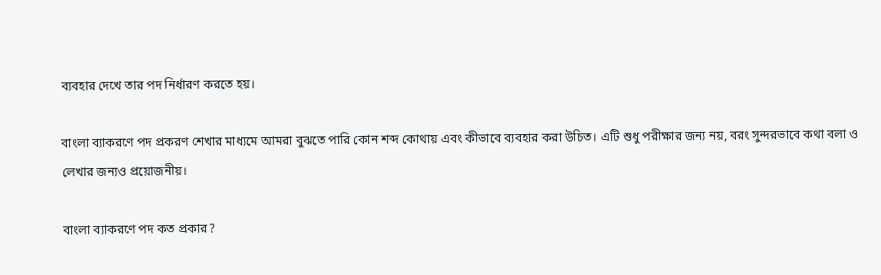ব্যবহার দেখে তার পদ নির্ধারণ করতে হয়।

বাংলা ব্যাকরণে পদ প্রকরণ শেখার মাধ্যমে আমরা বুঝতে পারি কোন শব্দ কোথায় এবং কীভাবে ব্যবহার করা উচিত। এটি শুধু পরীক্ষার জন্য নয়, বরং সুন্দরভাবে কথা বলা ও লেখার জন্যও প্রয়োজনীয়।

বাংলা ব্যাকরণে পদ কত প্রকার?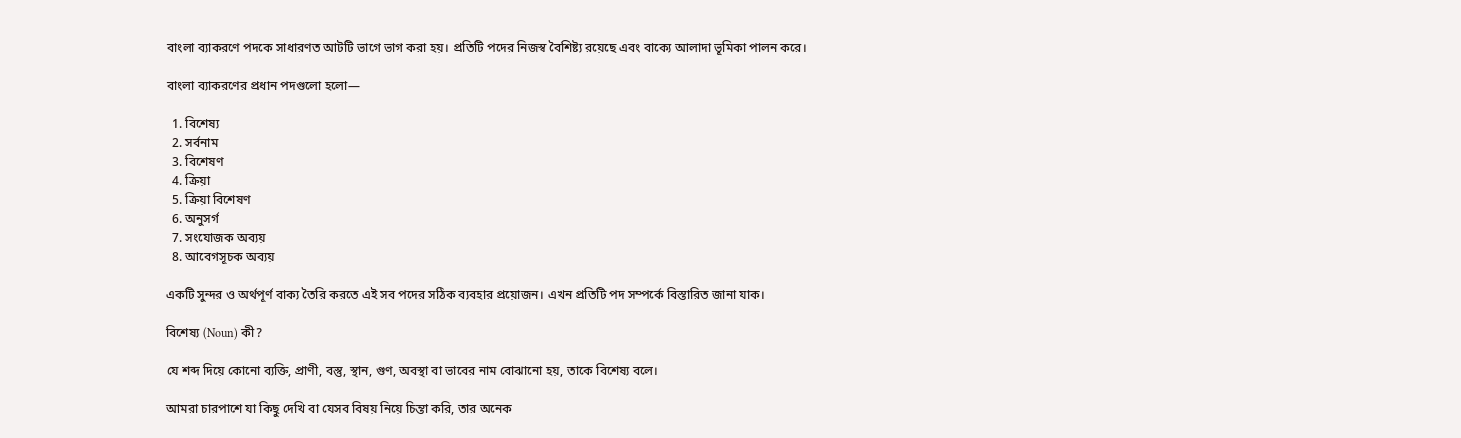বাংলা ব্যাকরণে পদকে সাধারণত আটটি ভাগে ভাগ করা হয়। প্রতিটি পদের নিজস্ব বৈশিষ্ট্য রয়েছে এবং বাক্যে আলাদা ভূমিকা পালন করে।

বাংলা ব্যাকরণের প্রধান পদগুলো হলো—

  1. বিশেষ্য
  2. সর্বনাম
  3. বিশেষণ
  4. ক্রিয়া
  5. ক্রিয়া বিশেষণ
  6. অনুসর্গ
  7. সংযোজক অব্যয়
  8. আবেগসূচক অব্যয়

একটি সুন্দর ও অর্থপূর্ণ বাক্য তৈরি করতে এই সব পদের সঠিক ব্যবহার প্রয়োজন। এখন প্রতিটি পদ সম্পর্কে বিস্তারিত জানা যাক।

বিশেষ্য (Noun) কী?

যে শব্দ দিয়ে কোনো ব্যক্তি, প্রাণী, বস্তু, স্থান, গুণ, অবস্থা বা ভাবের নাম বোঝানো হয়, তাকে বিশেষ্য বলে।

আমরা চারপাশে যা কিছু দেখি বা যেসব বিষয় নিয়ে চিন্তা করি, তার অনেক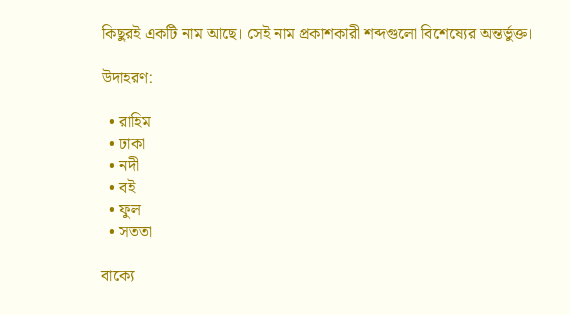কিছুরই একটি নাম আছে। সেই নাম প্রকাশকারী শব্দগুলো বিশেষ্যের অন্তর্ভুক্ত।

উদাহরণ:

  • রাহিম
  • ঢাকা
  • নদী
  • বই
  • ফুল
  • সততা

বাক্যে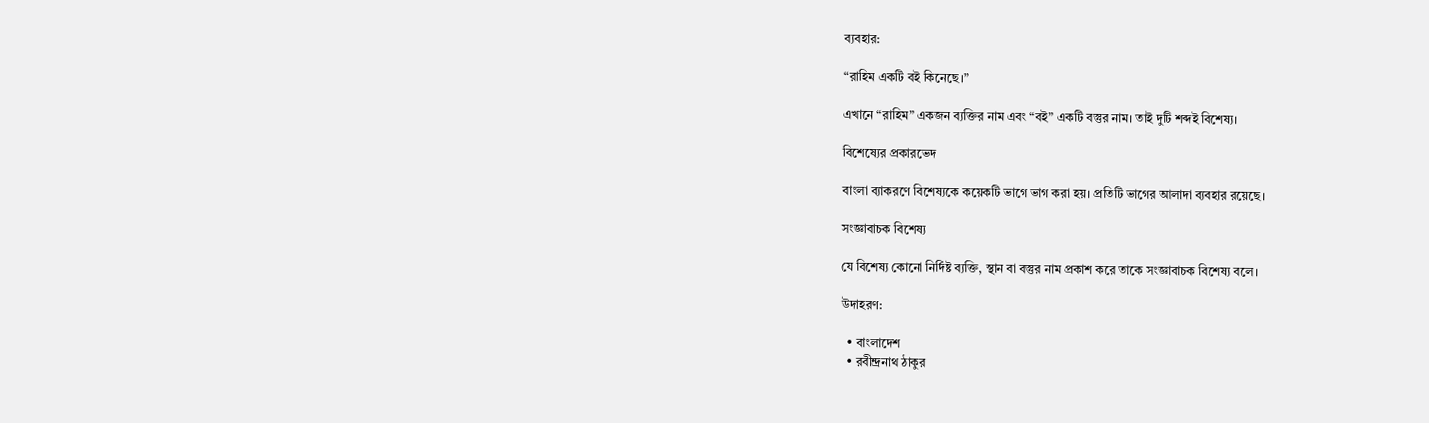ব্যবহার:

“রাহিম একটি বই কিনেছে।”

এখানে “রাহিম” একজন ব্যক্তির নাম এবং “বই” একটি বস্তুর নাম। তাই দুটি শব্দই বিশেষ্য।

বিশেষ্যের প্রকারভেদ

বাংলা ব্যাকরণে বিশেষ্যকে কয়েকটি ভাগে ভাগ করা হয়। প্রতিটি ভাগের আলাদা ব্যবহার রয়েছে।

সংজ্ঞাবাচক বিশেষ্য

যে বিশেষ্য কোনো নির্দিষ্ট ব্যক্তি, স্থান বা বস্তুর নাম প্রকাশ করে তাকে সংজ্ঞাবাচক বিশেষ্য বলে।

উদাহরণ:

  • বাংলাদেশ
  • রবীন্দ্রনাথ ঠাকুর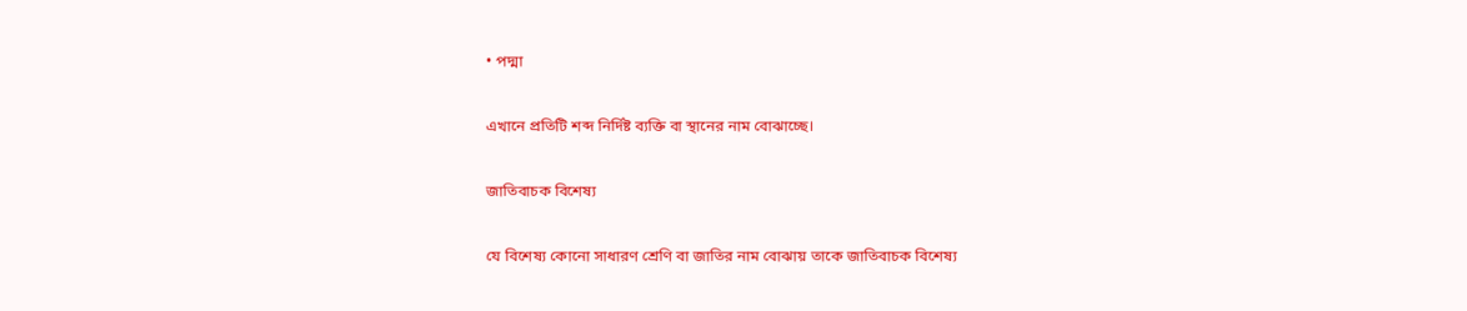• পদ্মা

এখানে প্রতিটি শব্দ নির্দিষ্ট ব্যক্তি বা স্থানের নাম বোঝাচ্ছে।

জাতিবাচক বিশেষ্য

যে বিশেষ্য কোনো সাধারণ শ্রেণি বা জাতির নাম বোঝায় তাকে জাতিবাচক বিশেষ্য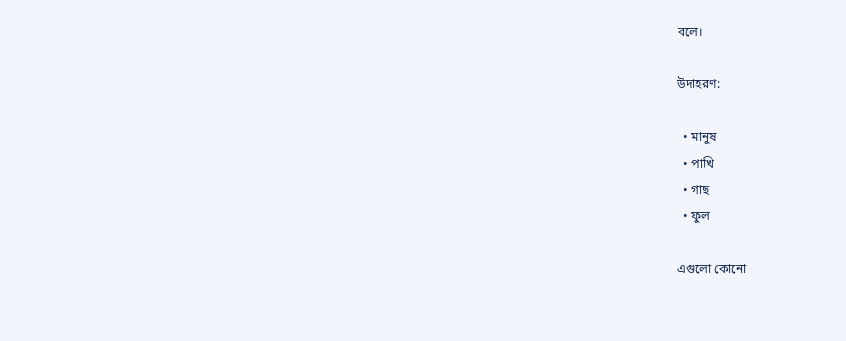বলে।

উদাহরণ:

  • মানুষ
  • পাখি
  • গাছ
  • ফুল

এগুলো কোনো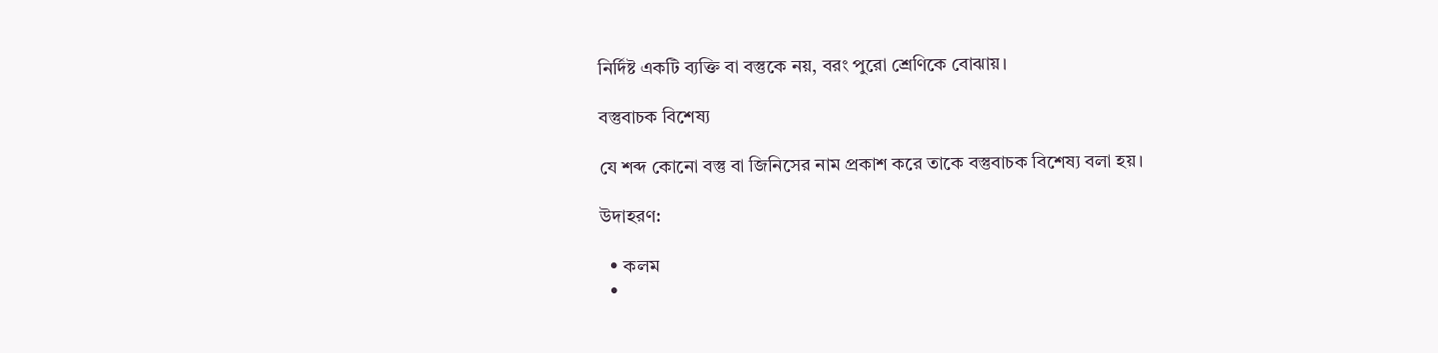নির্দিষ্ট একটি ব্যক্তি বা বস্তুকে নয়, বরং পুরো শ্রেণিকে বোঝায়।

বস্তুবাচক বিশেষ্য

যে শব্দ কোনো বস্তু বা জিনিসের নাম প্রকাশ করে তাকে বস্তুবাচক বিশেষ্য বলা হয়।

উদাহরণ:

  • কলম
  •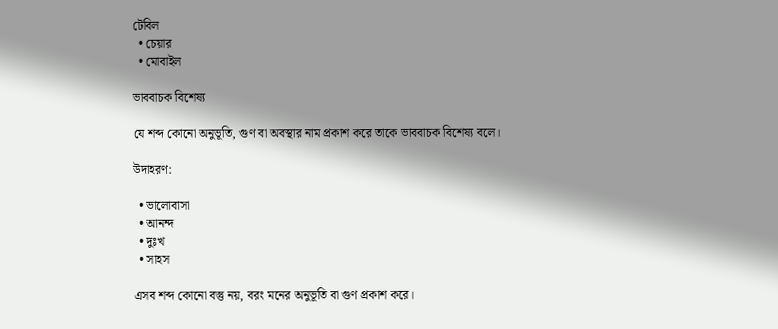টেবিল
  • চেয়ার
  • মোবাইল

ভাববাচক বিশেষ্য

যে শব্দ কোনো অনুভূতি, গুণ বা অবস্থার নাম প্রকাশ করে তাকে ভাববাচক বিশেষ্য বলে।

উদাহরণ:

  • ভালোবাসা
  • আনন্দ
  • দুঃখ
  • সাহস

এসব শব্দ কোনো বস্তু নয়, বরং মনের অনুভূতি বা গুণ প্রকাশ করে।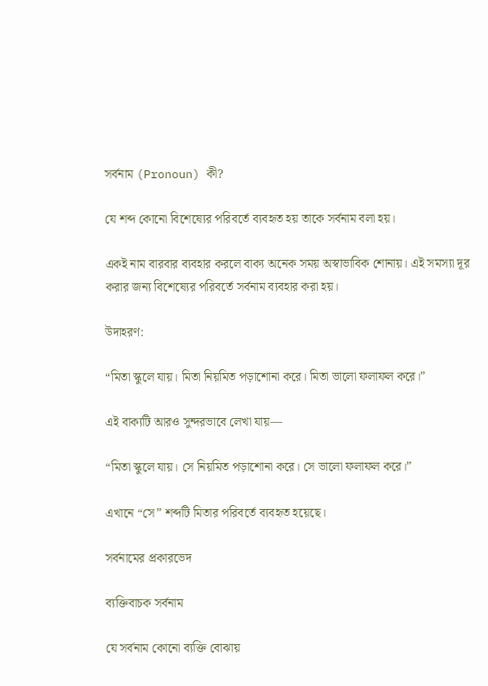সর্বনাম (Pronoun) কী?

যে শব্দ কোনো বিশেষ্যের পরিবর্তে ব্যবহৃত হয় তাকে সর্বনাম বলা হয়।

একই নাম বারবার ব্যবহার করলে বাক্য অনেক সময় অস্বাভাবিক শোনায়। এই সমস্যা দূর করার জন্য বিশেষ্যের পরিবর্তে সর্বনাম ব্যবহার করা হয়।

উদাহরণ:

“মিতা স্কুলে যায়। মিতা নিয়মিত পড়াশোনা করে। মিতা ভালো ফলাফল করে।”

এই বাক্যটি আরও সুন্দরভাবে লেখা যায়—

“মিতা স্কুলে যায়। সে নিয়মিত পড়াশোনা করে। সে ভালো ফলাফল করে।”

এখানে “সে” শব্দটি মিতার পরিবর্তে ব্যবহৃত হয়েছে।

সর্বনামের প্রকারভেদ

ব্যক্তিবাচক সর্বনাম

যে সর্বনাম কোনো ব্যক্তি বোঝায়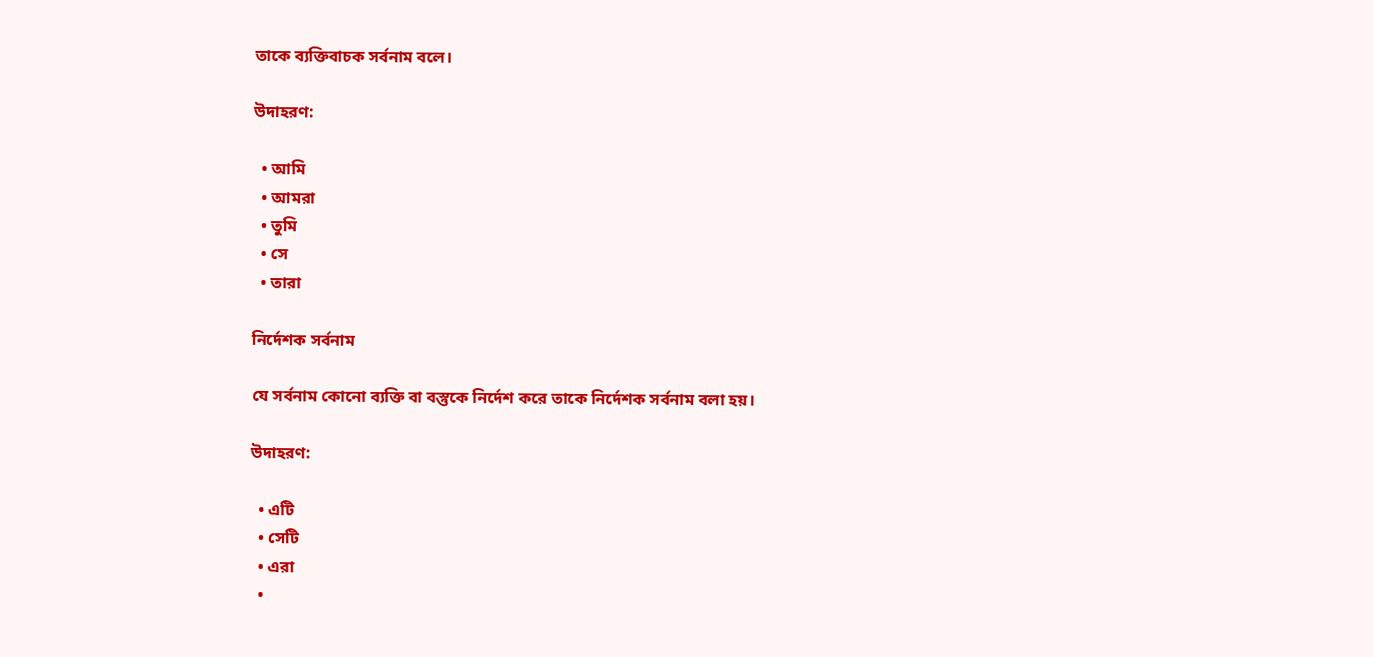তাকে ব্যক্তিবাচক সর্বনাম বলে।

উদাহরণ:

  • আমি
  • আমরা
  • তুমি
  • সে
  • তারা

নির্দেশক সর্বনাম

যে সর্বনাম কোনো ব্যক্তি বা বস্তুকে নির্দেশ করে তাকে নির্দেশক সর্বনাম বলা হয়।

উদাহরণ:

  • এটি
  • সেটি
  • এরা
  •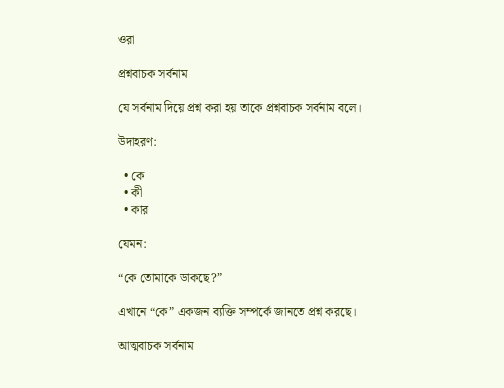ওরা

প্রশ্নবাচক সর্বনাম

যে সর্বনাম দিয়ে প্রশ্ন করা হয় তাকে প্রশ্নবাচক সর্বনাম বলে।

উদাহরণ:

  • কে
  • কী
  • কার

যেমন:

“কে তোমাকে ডাকছে?”

এখানে “কে” একজন ব্যক্তি সম্পর্কে জানতে প্রশ্ন করছে।

আত্মবাচক সর্বনাম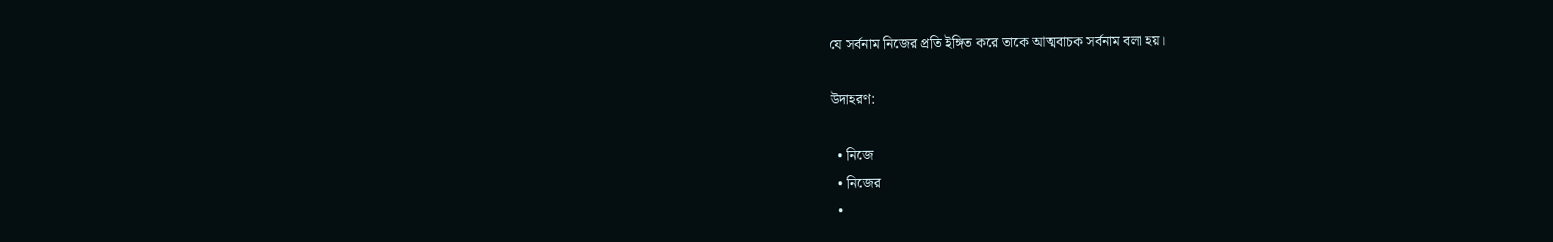যে সর্বনাম নিজের প্রতি ইঙ্গিত করে তাকে আত্মবাচক সর্বনাম বলা হয়।

উদাহরণ:

  • নিজে
  • নিজের
  •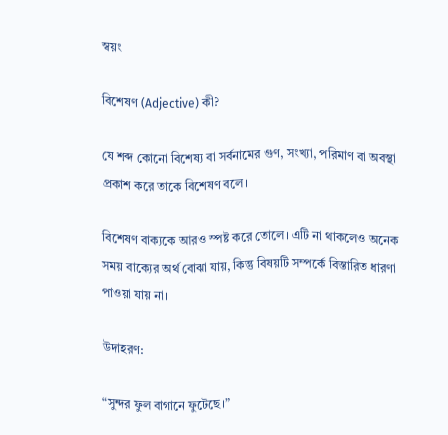স্বয়ং

বিশেষণ (Adjective) কী?

যে শব্দ কোনো বিশেষ্য বা সর্বনামের গুণ, সংখ্যা, পরিমাণ বা অবস্থা প্রকাশ করে তাকে বিশেষণ বলে।

বিশেষণ বাক্যকে আরও স্পষ্ট করে তোলে। এটি না থাকলেও অনেক সময় বাক্যের অর্থ বোঝা যায়, কিন্তু বিষয়টি সম্পর্কে বিস্তারিত ধারণা পাওয়া যায় না।

উদাহরণ:

“সুন্দর ফুল বাগানে ফুটেছে।”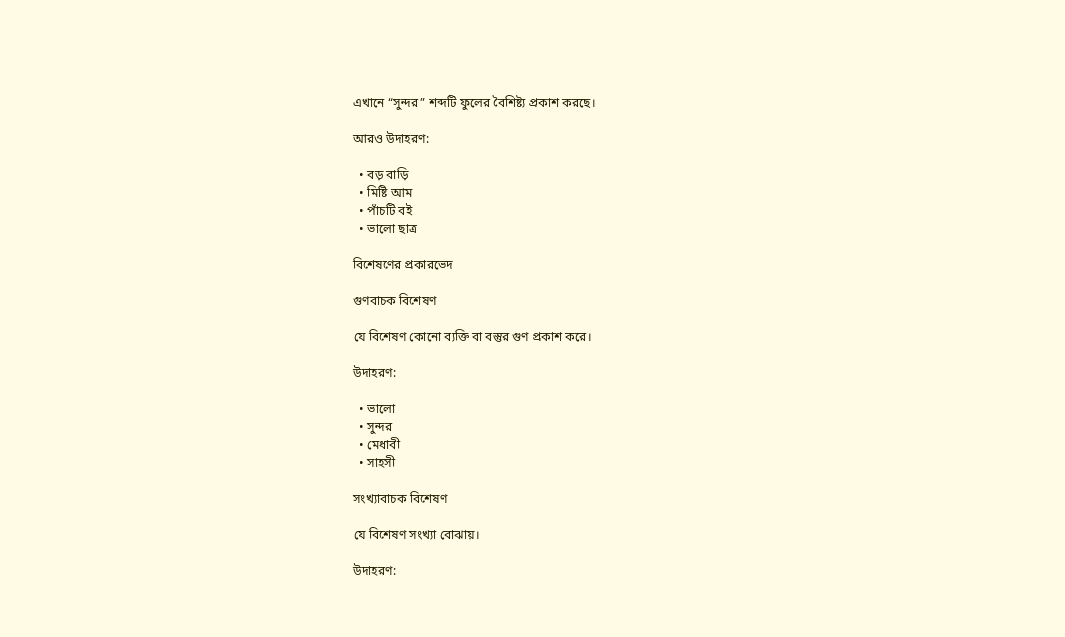এখানে “সুন্দর” শব্দটি ফুলের বৈশিষ্ট্য প্রকাশ করছে।

আরও উদাহরণ:

  • বড় বাড়ি
  • মিষ্টি আম
  • পাঁচটি বই
  • ভালো ছাত্র

বিশেষণের প্রকারভেদ

গুণবাচক বিশেষণ

যে বিশেষণ কোনো ব্যক্তি বা বস্তুর গুণ প্রকাশ করে।

উদাহরণ:

  • ভালো
  • সুন্দর
  • মেধাবী
  • সাহসী

সংখ্যাবাচক বিশেষণ

যে বিশেষণ সংখ্যা বোঝায়।

উদাহরণ: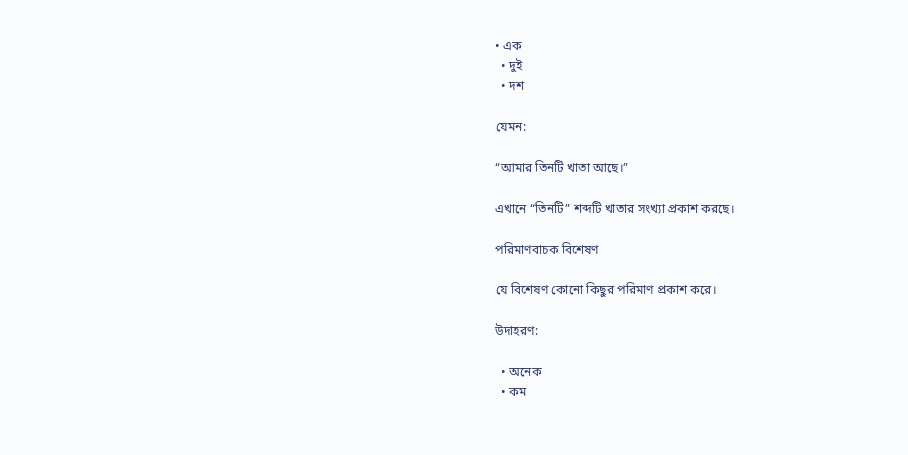• এক
  • দুই
  • দশ

যেমন:

“আমার তিনটি খাতা আছে।”

এখানে “তিনটি” শব্দটি খাতার সংখ্যা প্রকাশ করছে।

পরিমাণবাচক বিশেষণ

যে বিশেষণ কোনো কিছুর পরিমাণ প্রকাশ করে।

উদাহরণ:

  • অনেক
  • কম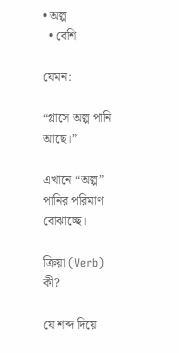• অল্প
  • বেশি

যেমন:

“গ্লাসে অল্প পানি আছে।”

এখানে “অল্প” পানির পরিমাণ বোঝাচ্ছে।

ক্রিয়া (Verb) কী?

যে শব্দ দিয়ে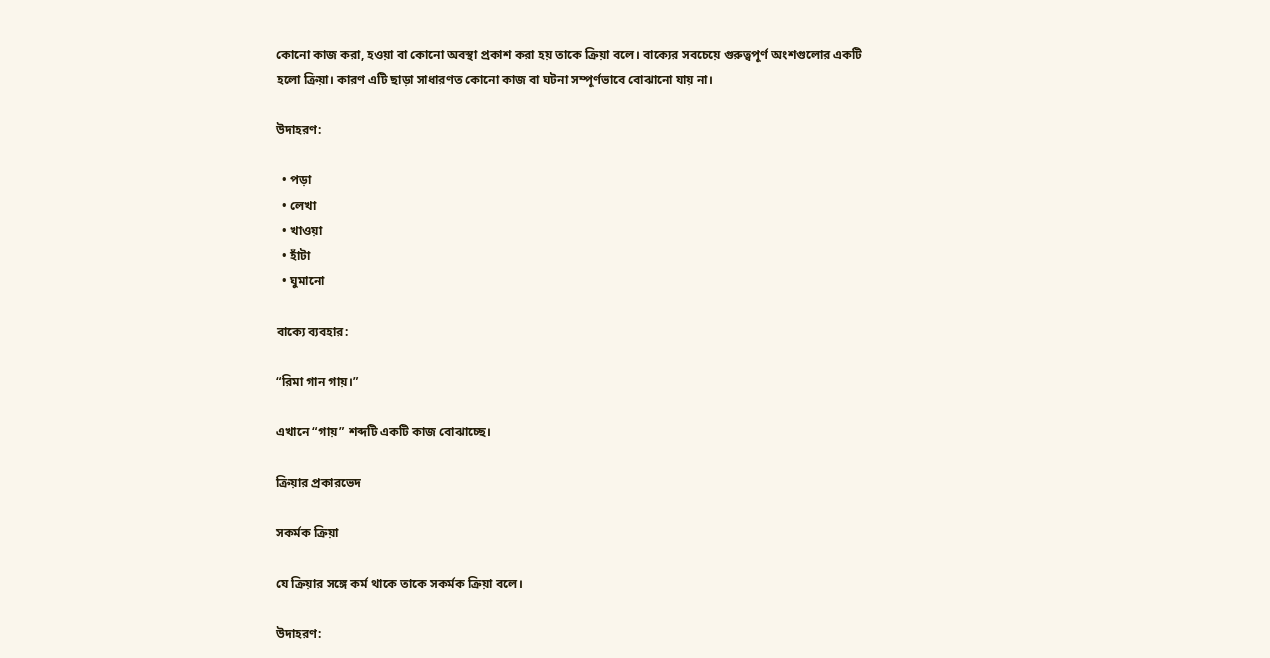কোনো কাজ করা, হওয়া বা কোনো অবস্থা প্রকাশ করা হয় তাকে ক্রিয়া বলে। বাক্যের সবচেয়ে গুরুত্বপূর্ণ অংশগুলোর একটি হলো ক্রিয়া। কারণ এটি ছাড়া সাধারণত কোনো কাজ বা ঘটনা সম্পূর্ণভাবে বোঝানো যায় না।

উদাহরণ:

  • পড়া
  • লেখা
  • খাওয়া
  • হাঁটা
  • ঘুমানো

বাক্যে ব্যবহার:

“রিমা গান গায়।”

এখানে “গায়” শব্দটি একটি কাজ বোঝাচ্ছে।

ক্রিয়ার প্রকারভেদ

সকর্মক ক্রিয়া

যে ক্রিয়ার সঙ্গে কর্ম থাকে তাকে সকর্মক ক্রিয়া বলে।

উদাহরণ: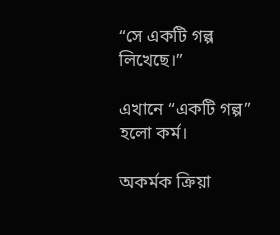“সে একটি গল্প লিখেছে।”

এখানে “একটি গল্প” হলো কর্ম।

অকর্মক ক্রিয়া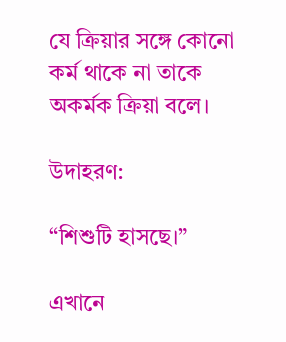যে ক্রিয়ার সঙ্গে কোনো কর্ম থাকে না তাকে অকর্মক ক্রিয়া বলে।

উদাহরণ:

“শিশুটি হাসছে।”

এখানে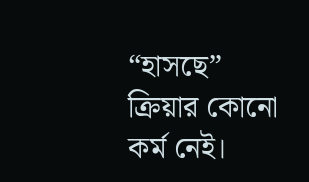“হাসছে” ক্রিয়ার কোনো কর্ম নেই।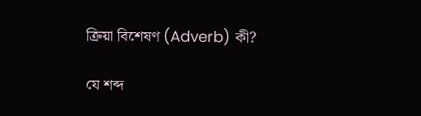ক্রিয়া বিশেষণ (Adverb) কী?

যে শব্দ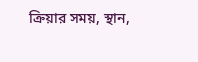ক্রিয়ার সময়, স্থান,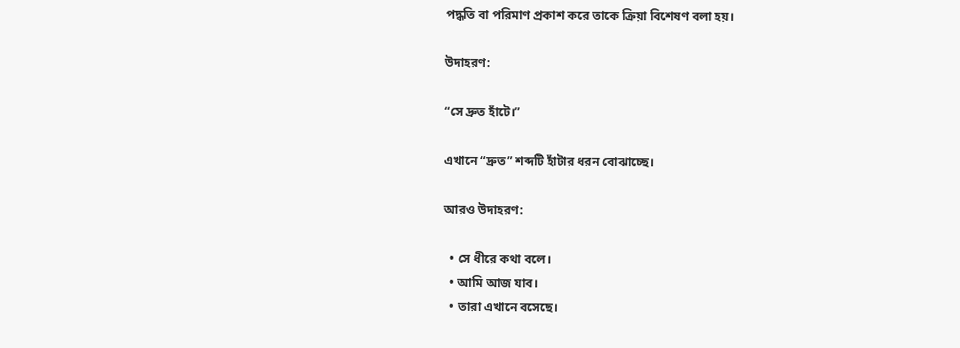পদ্ধতি বা পরিমাণ প্রকাশ করে তাকে ক্রিয়া বিশেষণ বলা হয়।

উদাহরণ:

“সে দ্রুত হাঁটে।”

এখানে “দ্রুত” শব্দটি হাঁটার ধরন বোঝাচ্ছে।

আরও উদাহরণ:

  • সে ধীরে কথা বলে।
  • আমি আজ যাব।
  • তারা এখানে বসেছে।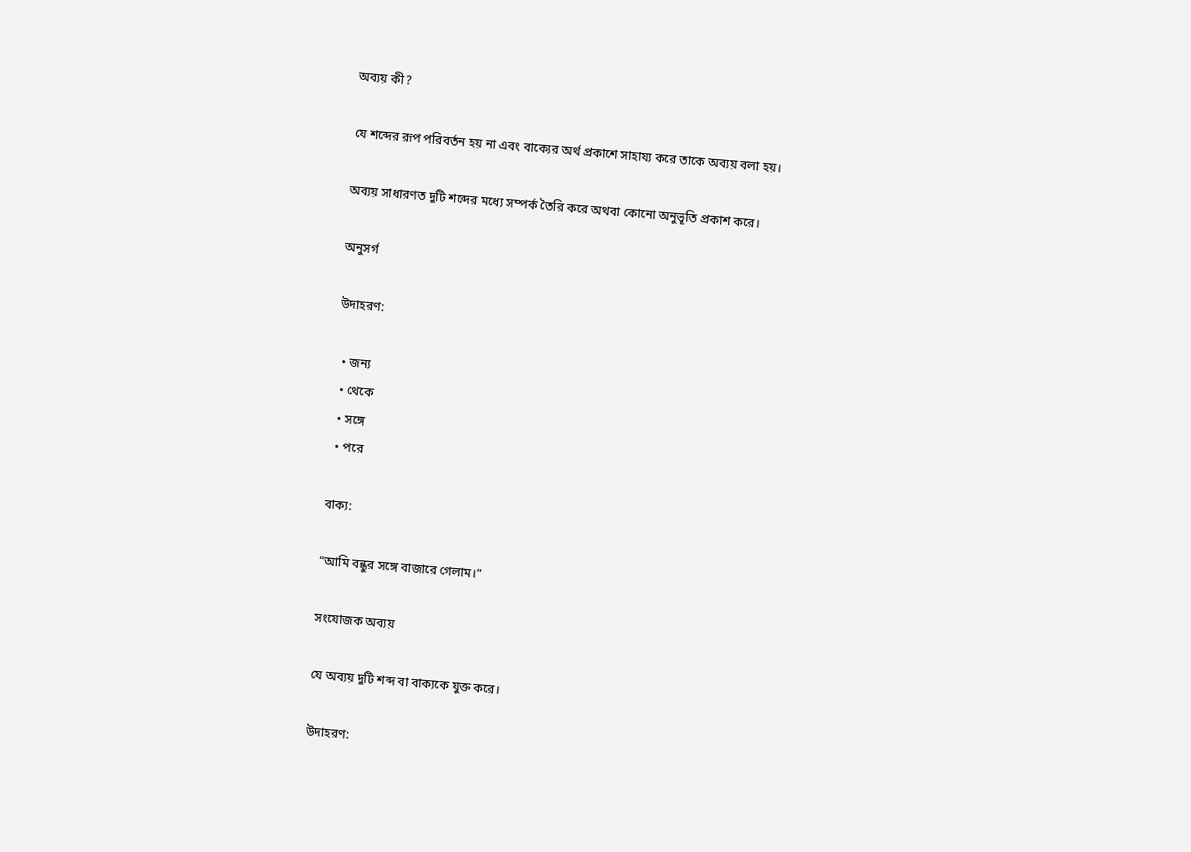অব্যয় কী?

যে শব্দের রূপ পরিবর্তন হয় না এবং বাক্যের অর্থ প্রকাশে সাহায্য করে তাকে অব্যয় বলা হয়।

অব্যয় সাধারণত দুটি শব্দের মধ্যে সম্পর্ক তৈরি করে অথবা কোনো অনুভূতি প্রকাশ করে।

অনুসর্গ

উদাহরণ:

  • জন্য
  • থেকে
  • সঙ্গে
  • পরে

বাক্য:

“আমি বন্ধুর সঙ্গে বাজারে গেলাম।”

সংযোজক অব্যয়

যে অব্যয় দুটি শব্দ বা বাক্যকে যুক্ত করে।

উদাহরণ: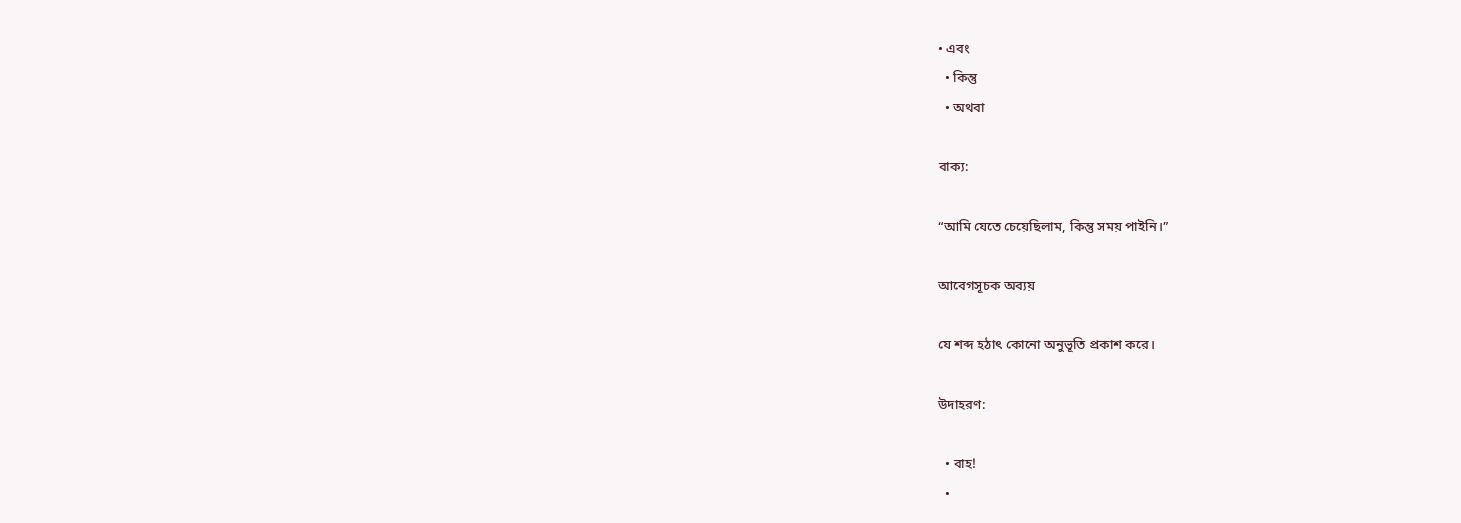• এবং
  • কিন্তু
  • অথবা

বাক্য:

“আমি যেতে চেয়েছিলাম, কিন্তু সময় পাইনি।”

আবেগসূচক অব্যয়

যে শব্দ হঠাৎ কোনো অনুভূতি প্রকাশ করে।

উদাহরণ:

  • বাহ!
  •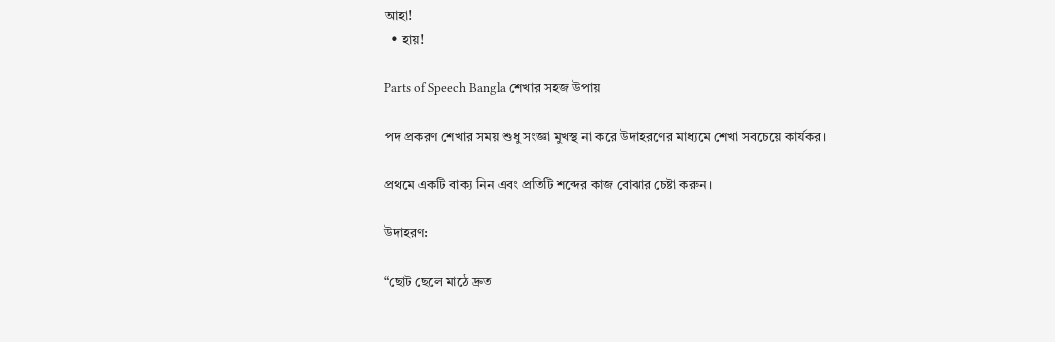আহা!
  • হায়!

Parts of Speech Bangla শেখার সহজ উপায়

পদ প্রকরণ শেখার সময় শুধু সংজ্ঞা মুখস্থ না করে উদাহরণের মাধ্যমে শেখা সবচেয়ে কার্যকর।

প্রথমে একটি বাক্য নিন এবং প্রতিটি শব্দের কাজ বোঝার চেষ্টা করুন।

উদাহরণ:

“ছোট ছেলে মাঠে দ্রুত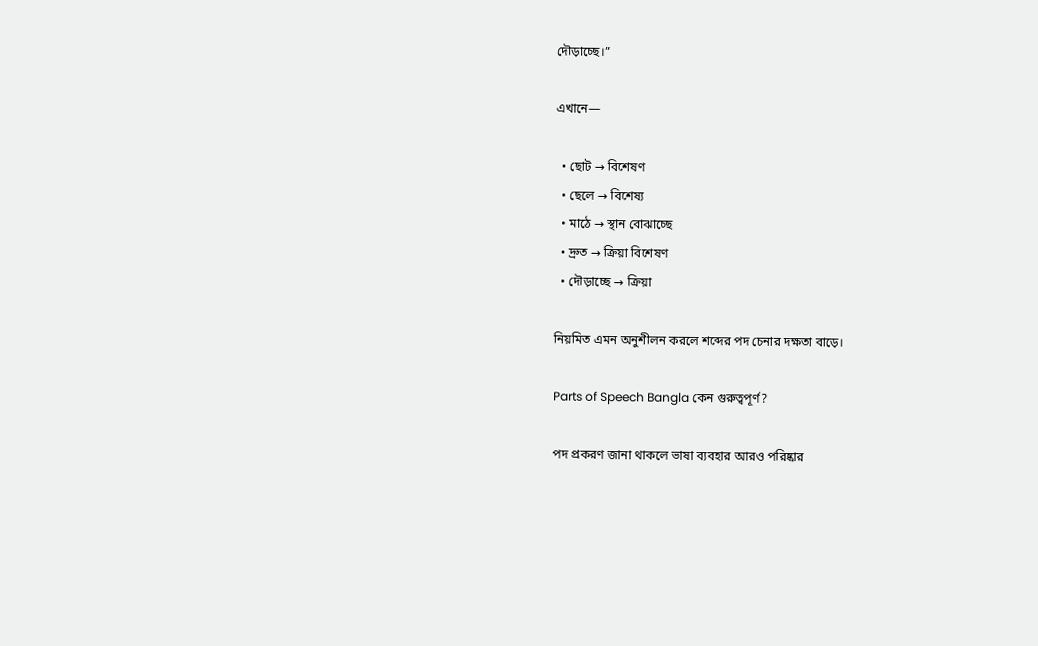দৌড়াচ্ছে।”

এখানে—

  • ছোট → বিশেষণ
  • ছেলে → বিশেষ্য
  • মাঠে → স্থান বোঝাচ্ছে
  • দ্রুত → ক্রিয়া বিশেষণ
  • দৌড়াচ্ছে → ক্রিয়া

নিয়মিত এমন অনুশীলন করলে শব্দের পদ চেনার দক্ষতা বাড়ে।

Parts of Speech Bangla কেন গুরুত্বপূর্ণ?

পদ প্রকরণ জানা থাকলে ভাষা ব্যবহার আরও পরিষ্কার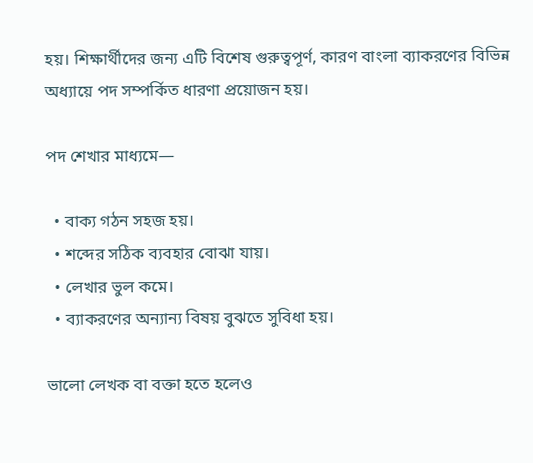হয়। শিক্ষার্থীদের জন্য এটি বিশেষ গুরুত্বপূর্ণ, কারণ বাংলা ব্যাকরণের বিভিন্ন অধ্যায়ে পদ সম্পর্কিত ধারণা প্রয়োজন হয়।

পদ শেখার মাধ্যমে—

  • বাক্য গঠন সহজ হয়।
  • শব্দের সঠিক ব্যবহার বোঝা যায়।
  • লেখার ভুল কমে।
  • ব্যাকরণের অন্যান্য বিষয় বুঝতে সুবিধা হয়।

ভালো লেখক বা বক্তা হতে হলেও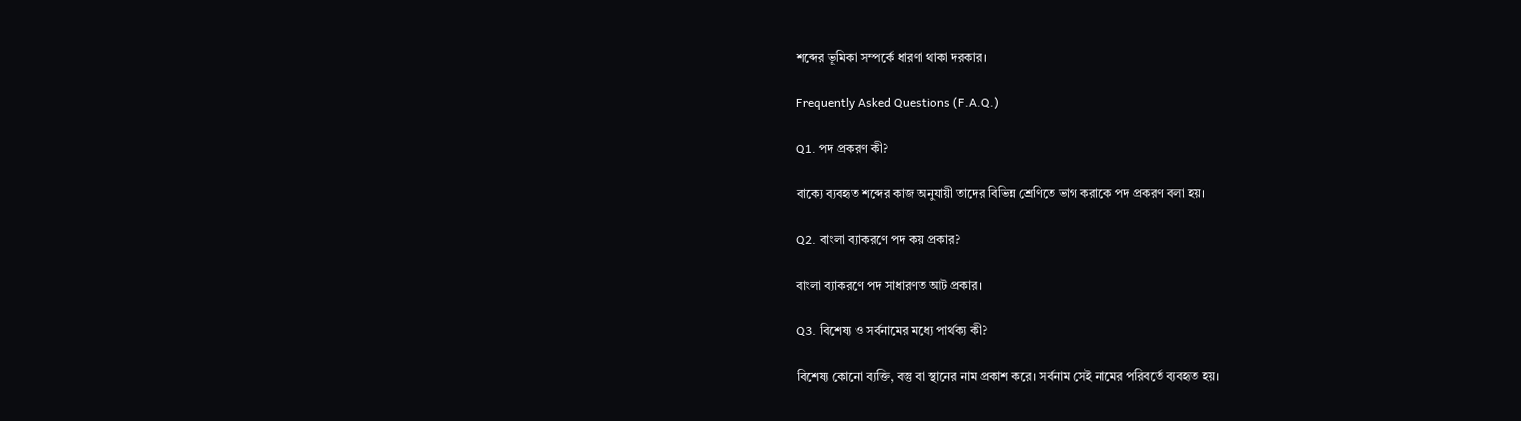শব্দের ভূমিকা সম্পর্কে ধারণা থাকা দরকার।

Frequently Asked Questions (F.A.Q.)

Q1. পদ প্রকরণ কী?

বাক্যে ব্যবহৃত শব্দের কাজ অনুযায়ী তাদের বিভিন্ন শ্রেণিতে ভাগ করাকে পদ প্রকরণ বলা হয়।

Q2. বাংলা ব্যাকরণে পদ কয় প্রকার?

বাংলা ব্যাকরণে পদ সাধারণত আট প্রকার।

Q3. বিশেষ্য ও সর্বনামের মধ্যে পার্থক্য কী?

বিশেষ্য কোনো ব্যক্তি, বস্তু বা স্থানের নাম প্রকাশ করে। সর্বনাম সেই নামের পরিবর্তে ব্যবহৃত হয়।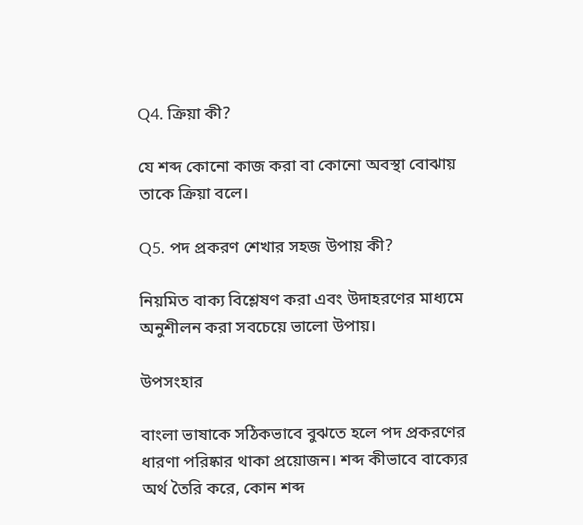Q4. ক্রিয়া কী?

যে শব্দ কোনো কাজ করা বা কোনো অবস্থা বোঝায় তাকে ক্রিয়া বলে।

Q5. পদ প্রকরণ শেখার সহজ উপায় কী?

নিয়মিত বাক্য বিশ্লেষণ করা এবং উদাহরণের মাধ্যমে অনুশীলন করা সবচেয়ে ভালো উপায়।

উপসংহার

বাংলা ভাষাকে সঠিকভাবে বুঝতে হলে পদ প্রকরণের ধারণা পরিষ্কার থাকা প্রয়োজন। শব্দ কীভাবে বাক্যের অর্থ তৈরি করে, কোন শব্দ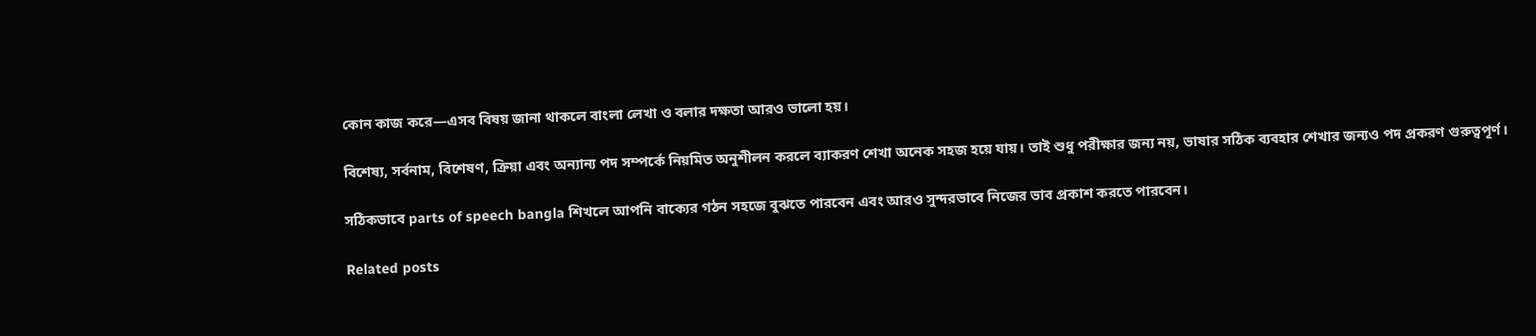কোন কাজ করে—এসব বিষয় জানা থাকলে বাংলা লেখা ও বলার দক্ষতা আরও ভালো হয়।

বিশেষ্য, সর্বনাম, বিশেষণ, ক্রিয়া এবং অন্যান্য পদ সম্পর্কে নিয়মিত অনুশীলন করলে ব্যাকরণ শেখা অনেক সহজ হয়ে যায়। তাই শুধু পরীক্ষার জন্য নয়, ভাষার সঠিক ব্যবহার শেখার জন্যও পদ প্রকরণ গুরুত্বপূর্ণ।

সঠিকভাবে parts of speech bangla শিখলে আপনি বাক্যের গঠন সহজে বুঝতে পারবেন এবং আরও সুন্দরভাবে নিজের ভাব প্রকাশ করতে পারবেন।

Related posts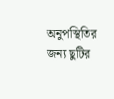অনুপস্থিতির জন্য ছুটির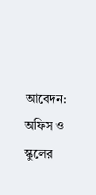আবেদন: অফিস ও স্কুলের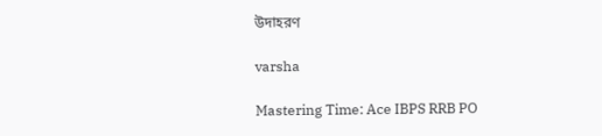উদাহরণ

varsha

Mastering Time: Ace IBPS RRB PO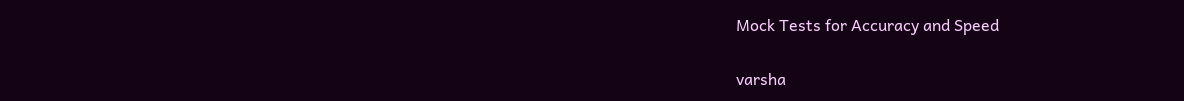Mock Tests for Accuracy and Speed

varsha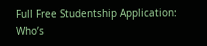Full Free Studentship Application: Who’s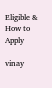Eligible & How to Apply

vinay